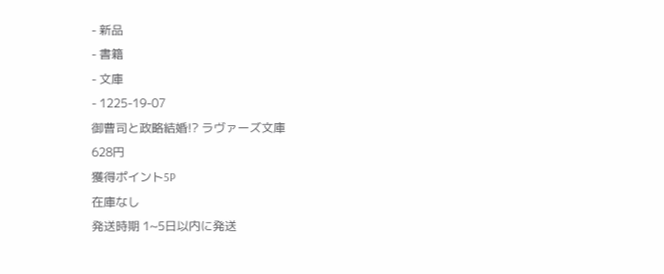- 新品
- 書籍
- 文庫
- 1225-19-07
御曹司と政略結婚!? ラヴァーズ文庫
628円
獲得ポイント5P
在庫なし
発送時期 1~5日以内に発送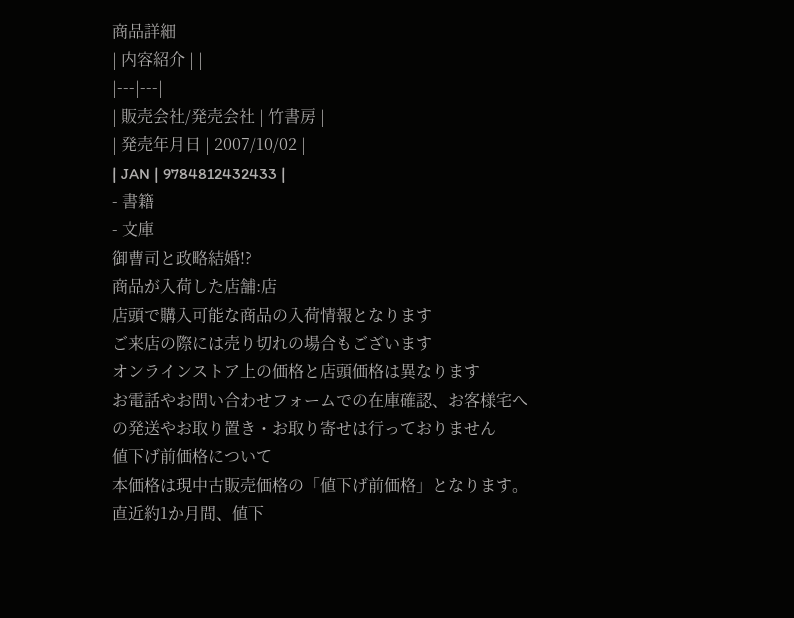商品詳細
| 内容紹介 | |
|---|---|
| 販売会社/発売会社 | 竹書房 |
| 発売年月日 | 2007/10/02 |
| JAN | 9784812432433 |
- 書籍
- 文庫
御曹司と政略結婚!?
商品が入荷した店舗:店
店頭で購入可能な商品の入荷情報となります
ご来店の際には売り切れの場合もございます
オンラインストア上の価格と店頭価格は異なります
お電話やお問い合わせフォームでの在庫確認、お客様宅への発送やお取り置き・お取り寄せは行っておりません
値下げ前価格について
本価格は現中古販売価格の「値下げ前価格」となります。
直近約1か月間、値下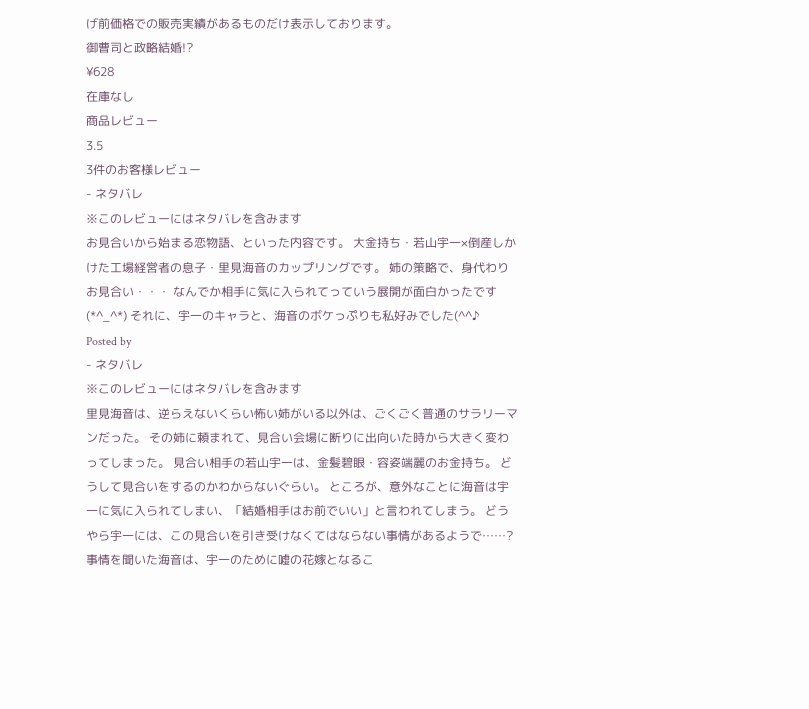げ前価格での販売実績があるものだけ表示しております。
御曹司と政略結婚!?
¥628
在庫なし
商品レビュー
3.5
3件のお客様レビュー
- ネタバレ
※このレビューにはネタバレを含みます
お見合いから始まる恋物語、といった内容です。 大金持ち・若山宇一×倒産しかけた工場経営者の息子・里見海音のカップリングです。 姉の策略で、身代わりお見合い・・・ なんでか相手に気に入られてっていう展開が面白かったです(*^_^*) それに、宇一のキャラと、海音のボケっぷりも私好みでした(^^♪
Posted by
- ネタバレ
※このレビューにはネタバレを含みます
里見海音は、逆らえないくらい怖い姉がいる以外は、ごくごく普通のサラリーマンだった。 その姉に頼まれて、見合い会場に断りに出向いた時から大きく変わってしまった。 見合い相手の若山宇一は、金髪碧眼・容姿端麗のお金持ち。 どうして見合いをするのかわからないぐらい。 ところが、意外なことに海音は宇一に気に入られてしまい、「結婚相手はお前でいい」と言われてしまう。 どうやら宇一には、この見合いを引き受けなくてはならない事情があるようで……? 事情を聞いた海音は、宇一のために嘘の花嫁となるこ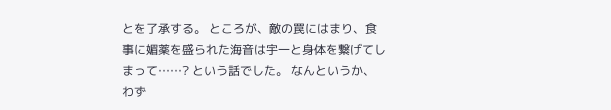とを了承する。 ところが、敵の罠にはまり、食事に媚薬を盛られた海音は宇一と身体を繋げてしまって……? という話でした。 なんというか、わず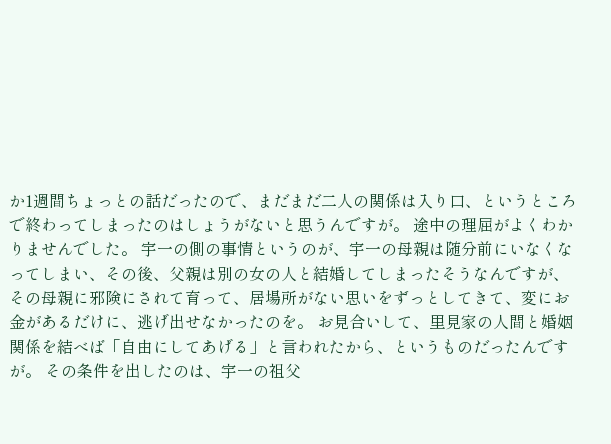か1週間ちょっとの話だったので、まだまだ二人の関係は入り口、というところで終わってしまったのはしょうがないと思うんですが。 途中の理屈がよくわかりませんでした。 宇一の側の事情というのが、宇一の母親は随分前にいなくなってしまい、その後、父親は別の女の人と結婚してしまったそうなんですが、その母親に邪険にされて育って、居場所がない思いをずっとしてきて、変にお金があるだけに、逃げ出せなかったのを。 お見合いして、里見家の人間と婚姻関係を結べば「自由にしてあげる」と言われたから、というものだったんですが。 その条件を出したのは、宇一の祖父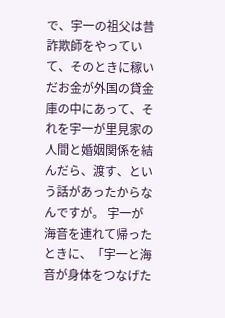で、宇一の祖父は昔詐欺師をやっていて、そのときに稼いだお金が外国の貸金庫の中にあって、それを宇一が里見家の人間と婚姻関係を結んだら、渡す、という話があったからなんですが。 宇一が海音を連れて帰ったときに、「宇一と海音が身体をつなげた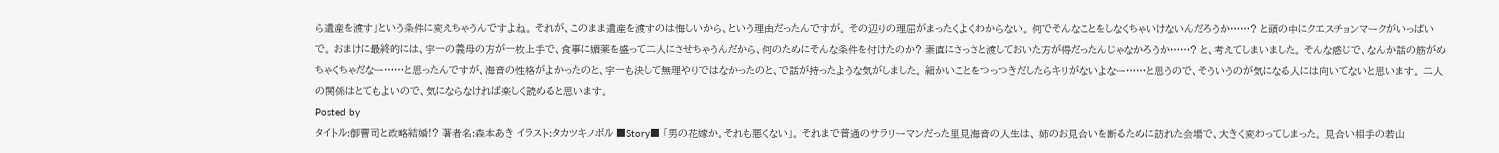ら遺産を渡す」という条件に変えちゃうんですよね。 それが、このまま遺産を渡すのは悔しいから、という理由だったんですが。 その辺りの理屈がまったくよくわからない。 何でそんなことをしなくちゃいけないんだろうか……? と頭の中にクエスチョンマークがいっぱいで。 おまけに最終的には、宇一の義母の方が一枚上手で、食事に媚薬を盛って二人にさせちゃうんだから、何のためにそんな条件を付けたのか? 素直にさっさと渡しておいた方が得だったんじゃなかろうか……? と、考えてしまいました。 そんな感じで、なんか話の筋がめちゃくちゃだなー……と思ったんですが、海音の性格がよかったのと、宇一も決して無理やりではなかったのと、で話が持ったような気がしました。 細かいことをつっつきだしたらキリがないよなー……と思うので、そういうのが気になる人には向いてないと思います。 二人の関係はとてもよいので、気にならなければ楽しく読めると思います。
Posted by
タイトル:御曹司と政略結婚!? 著者名:森本あき イラスト:タカツキノボル ■Story■ 「男の花嫁か。それも悪くない」。 それまで普通のサラリーマンだった里見海音の人生は、 姉のお見合いを断るために訪れた会場で、大きく変わってしまった。 見合い相手の若山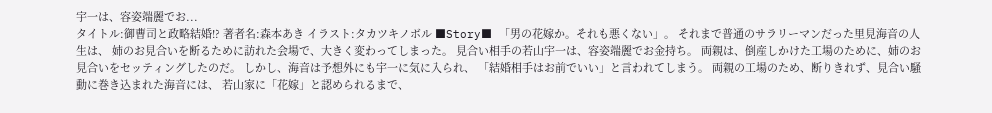宇一は、容姿端麗でお...
タイトル:御曹司と政略結婚!? 著者名:森本あき イラスト:タカツキノボル ■Story■ 「男の花嫁か。それも悪くない」。 それまで普通のサラリーマンだった里見海音の人生は、 姉のお見合いを断るために訪れた会場で、大きく変わってしまった。 見合い相手の若山宇一は、容姿端麗でお金持ち。 両親は、倒産しかけた工場のために、姉のお見合いをセッティングしたのだ。 しかし、海音は予想外にも宇一に気に入られ、 「結婚相手はお前でいい」と言われてしまう。 両親の工場のため、断りきれず、見合い騒動に巻き込まれた海音には、 若山家に「花嫁」と認められるまで、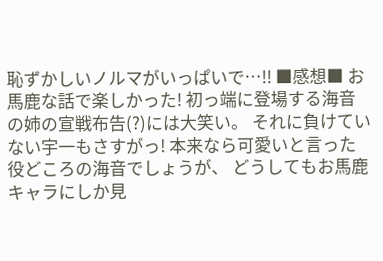恥ずかしいノルマがいっぱいで…!! ■感想■ お馬鹿な話で楽しかった! 初っ端に登場する海音の姉の宣戦布告(?)には大笑い。 それに負けていない宇一もさすがっ! 本来なら可愛いと言った役どころの海音でしょうが、 どうしてもお馬鹿キャラにしか見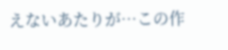えないあたりが…この作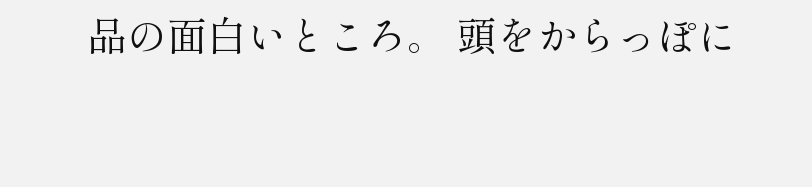品の面白いところ。 頭をからっぽに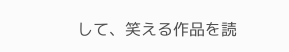して、笑える作品を読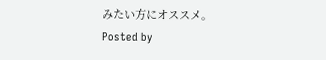みたい方にオススメ。
Posted by